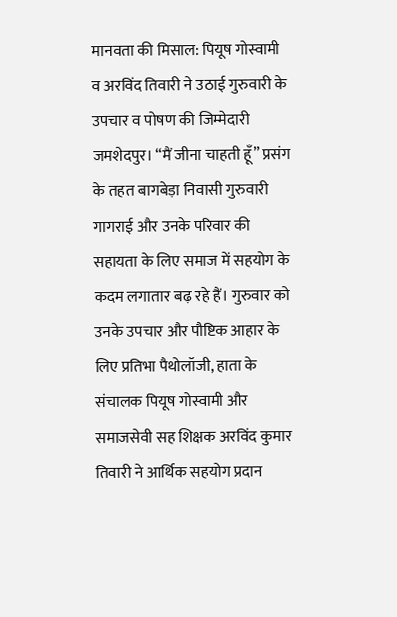मानवता की मिसाल: पियूष गोस्वामी व अरविंद तिवारी ने उठाई गुरुवारी के उपचार व पोषण की जिम्मेदारी
जमशेदपुर। “मैं जीना चाहती हूँ” प्रसंग के तहत बागबेड़ा निवासी गुरुवारी गागराई और उनके परिवार की सहायता के लिए समाज में सहयोग के कदम लगातार बढ़ रहे हैं। गुरुवार को उनके उपचार और पौष्टिक आहार के लिए प्रतिभा पैथोलॉजी, हाता के संचालक पियूष गोस्वामी और समाजसेवी सह शिक्षक अरविंद कुमार तिवारी ने आर्थिक सहयोग प्रदान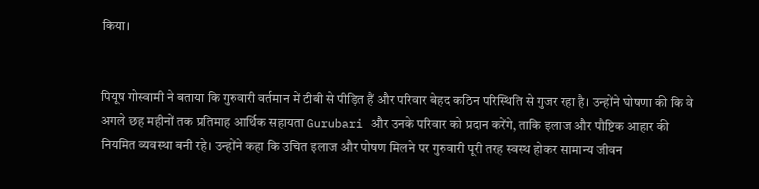किया।


पियूष गोस्वामी ने बताया कि गुरुवारी वर्तमान में टीबी से पीड़ित हैं और परिवार बेहद कठिन परिस्थिति से गुजर रहा है। उन्होंने घोषणा की कि वे अगले छह महीनों तक प्रतिमाह आर्थिक सहायता Gurubari और उनके परिवार को प्रदान करेंगे, ताकि इलाज और पौष्टिक आहार की नियमित व्यवस्था बनी रहे। उन्होंने कहा कि उचित इलाज और पोषण मिलने पर गुरुवारी पूरी तरह स्वस्थ होकर सामान्य जीवन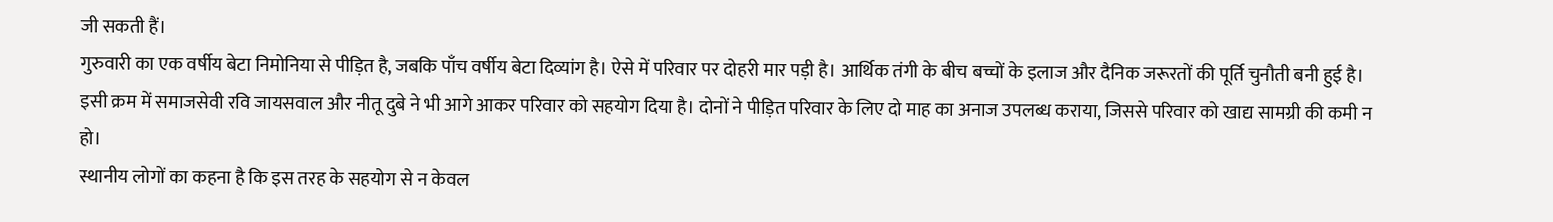जी सकती हैं।
गुरुवारी का एक वर्षीय बेटा निमोनिया से पीड़ित है, जबकि पाँच वर्षीय बेटा दिव्यांग है। ऐसे में परिवार पर दोहरी मार पड़ी है। आर्थिक तंगी के बीच बच्चों के इलाज और दैनिक जरूरतों की पूर्ति चुनौती बनी हुई है।
इसी क्रम में समाजसेवी रवि जायसवाल और नीतू दुबे ने भी आगे आकर परिवार को सहयोग दिया है। दोनों ने पीड़ित परिवार के लिए दो माह का अनाज उपलब्ध कराया, जिससे परिवार को खाद्य सामग्री की कमी न हो।
स्थानीय लोगों का कहना है कि इस तरह के सहयोग से न केवल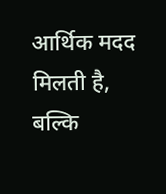आर्थिक मदद मिलती है, बल्कि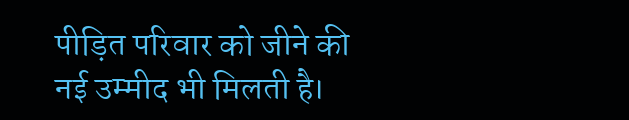पीड़ित परिवार को जीने की नई उम्मीद भी मिलती है।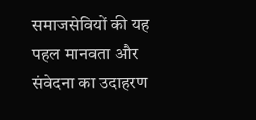समाजसेवियों की यह पहल मानवता और संवेदना का उदाहरण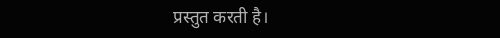प्रस्तुत करती है।